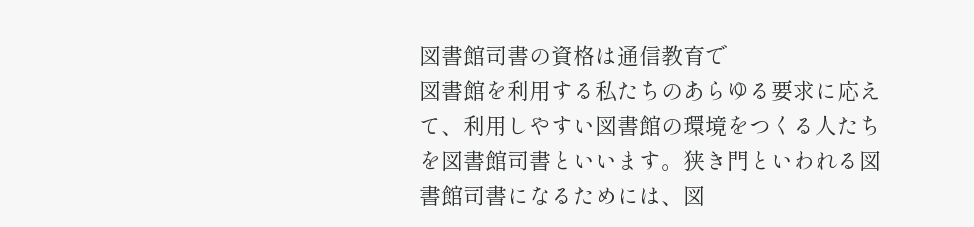図書館司書の資格は通信教育で
図書館を利用する私たちのあらゆる要求に応えて、利用しやすい図書館の環境をつくる人たちを図書館司書といいます。狭き門といわれる図書館司書になるためには、図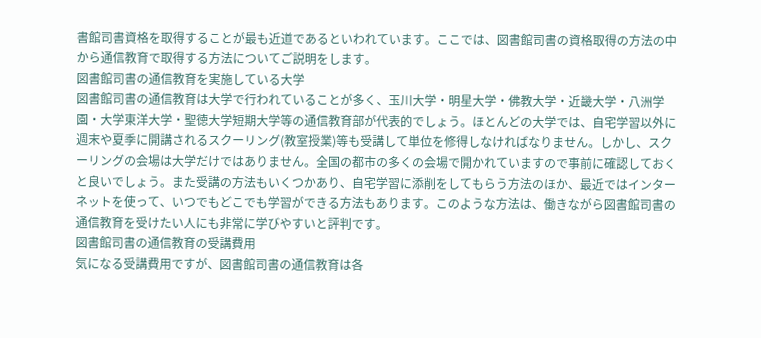書館司書資格を取得することが最も近道であるといわれています。ここでは、図書館司書の資格取得の方法の中から通信教育で取得する方法についてご説明をします。
図書館司書の通信教育を実施している大学
図書館司書の通信教育は大学で行われていることが多く、玉川大学・明星大学・佛教大学・近畿大学・八洲学園・大学東洋大学・聖徳大学短期大学等の通信教育部が代表的でしょう。ほとんどの大学では、自宅学習以外に週末や夏季に開講されるスクーリング(教室授業)等も受講して単位を修得しなければなりません。しかし、スクーリングの会場は大学だけではありません。全国の都市の多くの会場で開かれていますので事前に確認しておくと良いでしょう。また受講の方法もいくつかあり、自宅学習に添削をしてもらう方法のほか、最近ではインターネットを使って、いつでもどこでも学習ができる方法もあります。このような方法は、働きながら図書館司書の通信教育を受けたい人にも非常に学びやすいと評判です。
図書館司書の通信教育の受講費用
気になる受講費用ですが、図書館司書の通信教育は各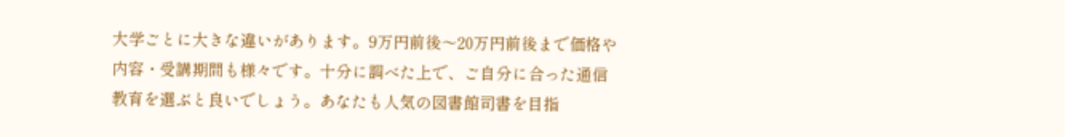大学ごとに大きな違いがあります。9万円前後〜20万円前後まで価格や内容・受講期間も様々です。十分に調べた上で、ご自分に合った通信教育を選ぶと良いでしょう。あなたも人気の図書館司書を目指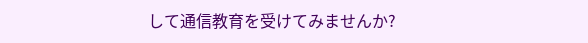して通信教育を受けてみませんか?